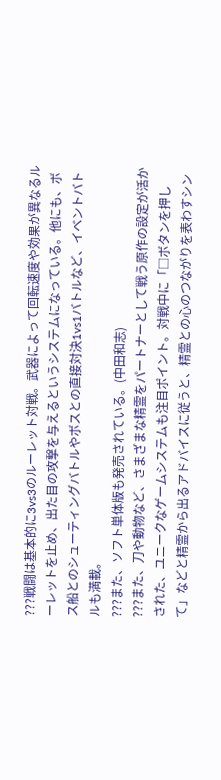???戦闘は基本的に3vs3のルーレット対戦。武器によって回転速度や効果が異なるルーレットを止め、出た目の攻撃を与えるというシステムになっている。他にも、ボス船とのシューティングバトルやボスとの直接対決1vs1バトルなど、イベントバトルも満載。
???また、ソフト単体版も発売されている。(中田和志)
???また、刀や動物など、さまざまな精霊をパートナーとして戦う原作の設定が活かされた、ユニークなゲームシステムも注目ポイント。対戦中に「□ボタンを押して」などと精霊から出るアドバイスに従うと、精霊との心のつながりを表わすシン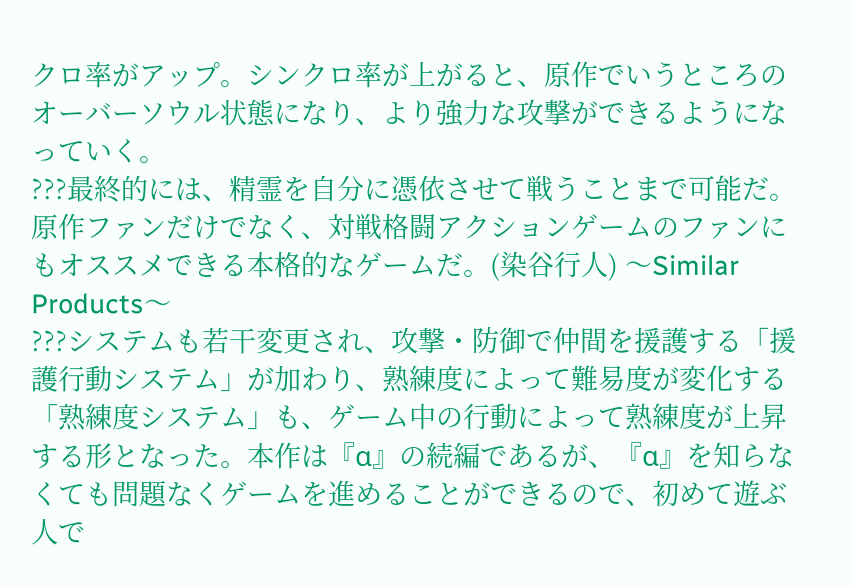クロ率がアップ。シンクロ率が上がると、原作でいうところのオーバーソウル状態になり、より強力な攻撃ができるようになっていく。
???最終的には、精霊を自分に憑依させて戦うことまで可能だ。原作ファンだけでなく、対戦格闘アクションゲームのファンにもオススメできる本格的なゲームだ。(染谷行人) 〜Similar Products〜
???システムも若干変更され、攻撃・防御で仲間を援護する「援護行動システム」が加わり、熟練度によって難易度が変化する「熟練度システム」も、ゲーム中の行動によって熟練度が上昇する形となった。本作は『α』の続編であるが、『α』を知らなくても問題なくゲームを進めることができるので、初めて遊ぶ人で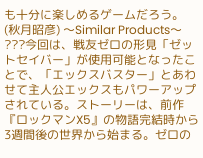も十分に楽しめるゲームだろう。(秋月昭彦) 〜Similar Products〜
???今回は、戦友ゼロの形見「ゼットセイバー」が使用可能となったことで、「エックスバスター」とあわせて主人公エックスもパワーアップされている。ストーリーは、前作『ロックマンX5』の物語完結時から3週間後の世界から始まる。ゼロの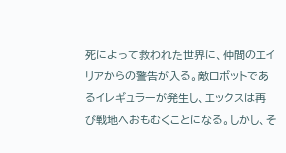死によって救われた世界に、仲間のエイリアからの警告が入る。敵ロボットであるイレギュラーが発生し、エックスは再び戦地へおもむくことになる。しかし、そ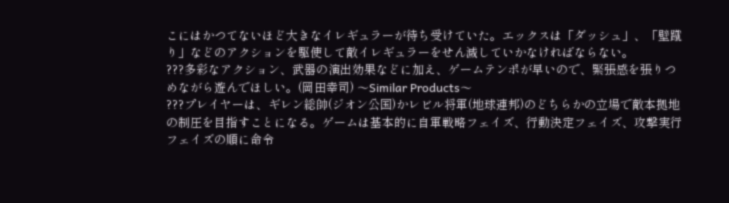こにはかつてないほど大きなイレギュラーが待ち受けていた。エックスは「ダッシュ」、「壁蹴り」などのアクションを駆使して敵イレギュラーをせん滅していかなければならない。
???多彩なアクション、武器の演出効果などに加え、ゲームテンポが早いので、緊張感を張りつめながら遊んでほしい。(岡田幸司) 〜Similar Products〜
???プレイヤーは、ギレン総帥(ジオン公国)かレビル将軍(地球連邦)のどちらかの立場で敵本拠地の制圧を目指すことになる。ゲームは基本的に自軍戦略フェイズ、行動決定フェイズ、攻撃実行フェイズの順に命令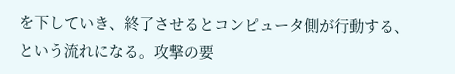を下していき、終了させるとコンピュータ側が行動する、という流れになる。攻撃の要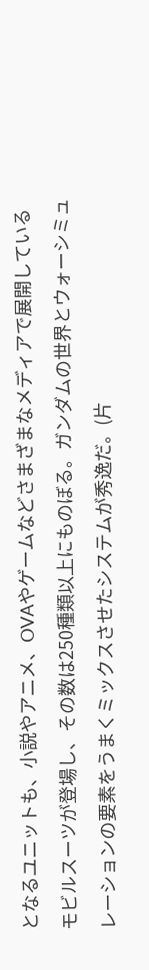となるユニットも、小説やアニメ、OVAやゲームなどさまざまなメディアで展開しているモビルスーツが登場し、その数は250種類以上にものぼる。ガンダムの世界とウォーシミュレーションの要素をうまくミックスさせたシステムが秀逸だ。(片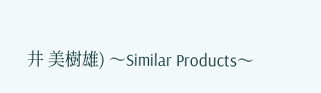井 美樹雄) 〜Similar Products〜